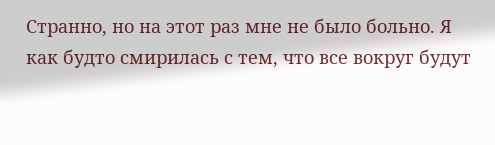Странно, но на этот раз мне не было больно. Я как будто смирилась с тем, что все вокруг будут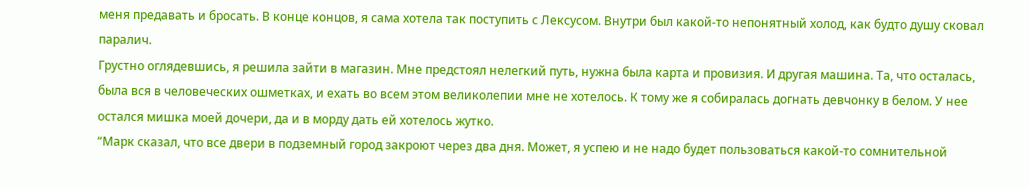меня предавать и бросать. В конце концов, я сама хотела так поступить с Лексусом. Внутри был какой-то непонятный холод, как будто душу сковал паралич.
Грустно оглядевшись, я решила зайти в магазин. Мне предстоял нелегкий путь, нужна была карта и провизия. И другая машина. Та, что осталась, была вся в человеческих ошметках, и ехать во всем этом великолепии мне не хотелось. К тому же я собиралась догнать девчонку в белом. У нее остался мишка моей дочери, да и в морду дать ей хотелось жутко.
“Марк сказал, что все двери в подземный город закроют через два дня. Может, я успею и не надо будет пользоваться какой-то сомнительной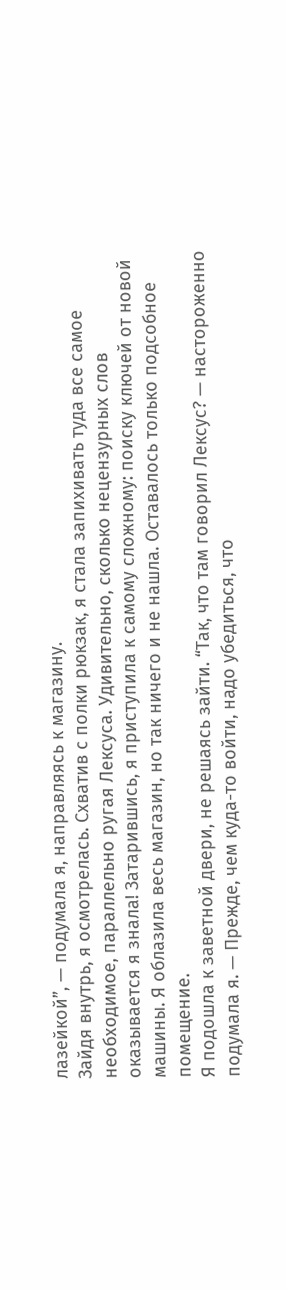лазейкой”, — подумала я, направляясь к магазину.
Зайдя внутрь, я осмотрелась. Схватив с полки рюкзак, я стала запихивать туда все самое необходимое, параллельно ругая Лексуса. Удивительно, сколько нецензурных слов оказывается я знала! Затарившись, я приступила к самому сложному: поиску ключей от новой машины. Я облазила весь магазин, но так ничего и не нашла. Оставалось только подсобное помещение.
Я подошла к заветной двери, не решаясь зайти. “Так, что там говорил Лексус? — настороженно подумала я. — Прежде, чем куда-то войти, надо убедиться, что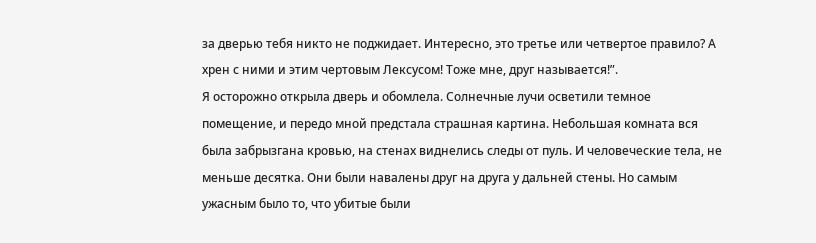за дверью тебя никто не поджидает. Интересно, это третье или четвертое правило? А хрен с ними и этим чертовым Лексусом! Тоже мне, друг называется!”.
Я осторожно открыла дверь и обомлела. Солнечные лучи осветили темное помещение, и передо мной предстала страшная картина. Небольшая комната вся была забрызгана кровью, на стенах виднелись следы от пуль. И человеческие тела, не меньше десятка. Они были навалены друг на друга у дальней стены. Но самым ужасным было то, что убитые были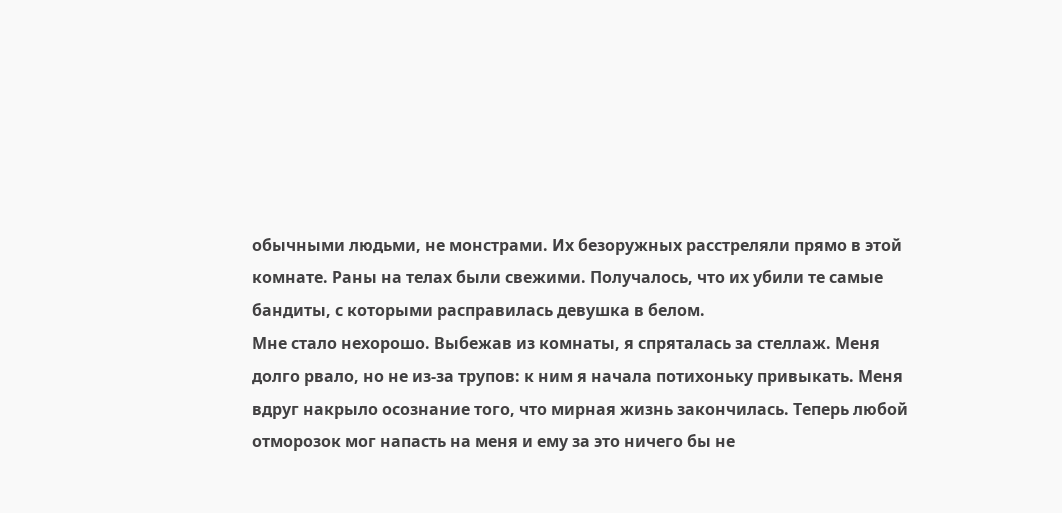обычными людьми, не монстрами. Их безоружных расстреляли прямо в этой комнате. Раны на телах были свежими. Получалось, что их убили те самые бандиты, с которыми расправилась девушка в белом.
Мне стало нехорошо. Выбежав из комнаты, я спряталась за стеллаж. Меня долго рвало, но не из-за трупов: к ним я начала потихоньку привыкать. Меня вдруг накрыло осознание того, что мирная жизнь закончилась. Теперь любой отморозок мог напасть на меня и ему за это ничего бы не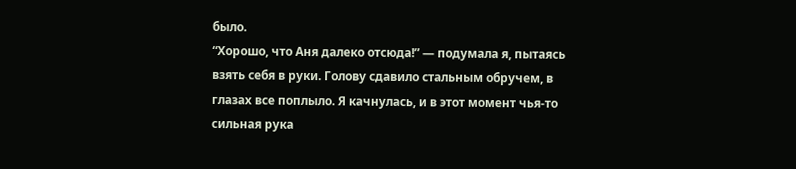было.
“Хорошо, что Аня далеко отсюда!” — подумала я, пытаясь взять себя в руки. Голову сдавило стальным обручем, в глазах все поплыло. Я качнулась, и в этот момент чья-то сильная рука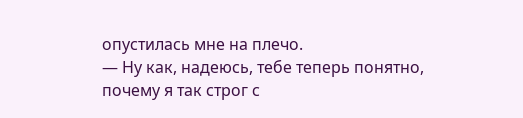опустилась мне на плечо.
— Ну как, надеюсь, тебе теперь понятно, почему я так строг с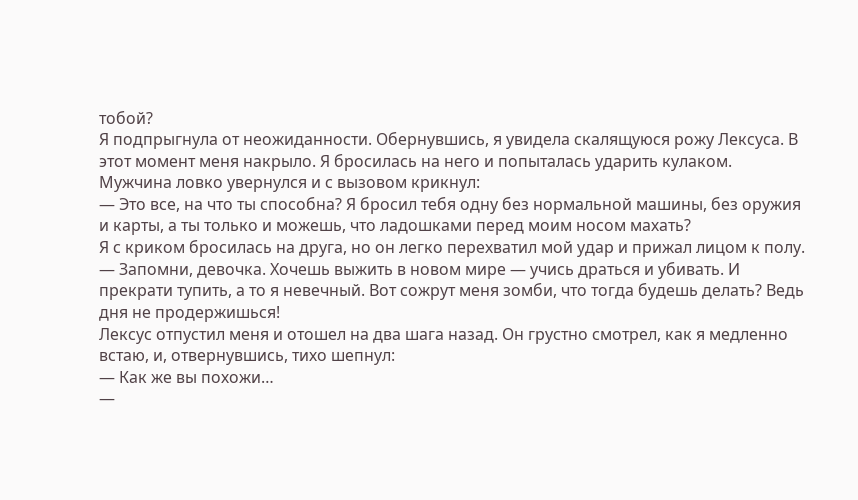тобой?
Я подпрыгнула от неожиданности. Обернувшись, я увидела скалящуюся рожу Лексуса. В этот момент меня накрыло. Я бросилась на него и попыталась ударить кулаком. Мужчина ловко увернулся и с вызовом крикнул:
— Это все, на что ты способна? Я бросил тебя одну без нормальной машины, без оружия и карты, а ты только и можешь, что ладошками перед моим носом махать?
Я с криком бросилась на друга, но он легко перехватил мой удар и прижал лицом к полу.
— Запомни, девочка. Хочешь выжить в новом мире — учись драться и убивать. И прекрати тупить, а то я невечный. Вот сожрут меня зомби, что тогда будешь делать? Ведь дня не продержишься!
Лексус отпустил меня и отошел на два шага назад. Он грустно смотрел, как я медленно встаю, и, отвернувшись, тихо шепнул:
— Как же вы похожи…
—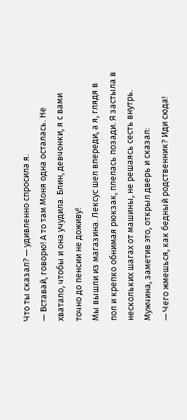Что ты сказал? — удивленно спросила я.
— Вставай, говорю! А то там Моня одна осталась. Не хватало, чтобы и она учудила. Блин, девчонки, я с вами точно до пенсии не доживу!
Мы вышли из магазина. Лексус шел впереди, а я, глядя в пол и крепко обнимая рюкзак, плелась позади. Я застыла в нескольких шагах от машины, не решаясь сесть внутрь. Мужчина, заметив это, открыл дверь и сказал:
— Чего жмешься, как бедный родственник? Иди сюда!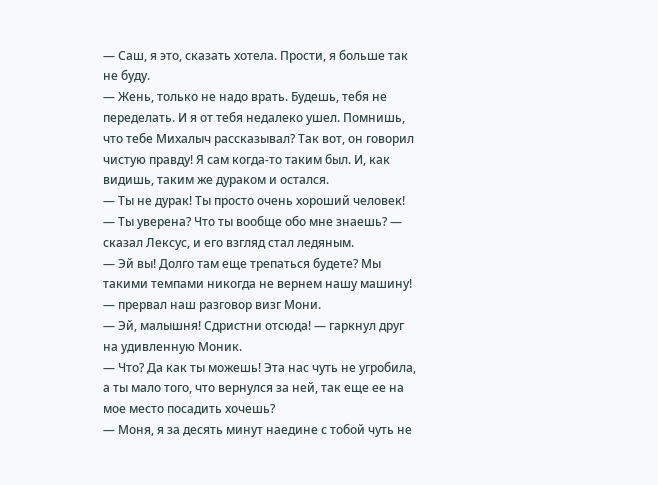— Саш, я это, сказать хотела. Прости, я больше так не буду.
— Жень, только не надо врать. Будешь, тебя не переделать. И я от тебя недалеко ушел. Помнишь, что тебе Михалыч рассказывал? Так вот, он говорил чистую правду! Я сам когда-то таким был. И, как видишь, таким же дураком и остался.
— Ты не дурак! Ты просто очень хороший человек!
— Ты уверена? Что ты вообще обо мне знаешь? — сказал Лексус, и его взгляд стал ледяным.
— Эй вы! Долго там еще трепаться будете? Мы такими темпами никогда не вернем нашу машину! — прервал наш разговор визг Мони.
— Эй, малышня! Сдристни отсюда! — гаркнул друг на удивленную Моник.
— Что? Да как ты можешь! Эта нас чуть не угробила, а ты мало того, что вернулся за ней, так еще ее на мое место посадить хочешь?
— Моня, я за десять минут наедине с тобой чуть не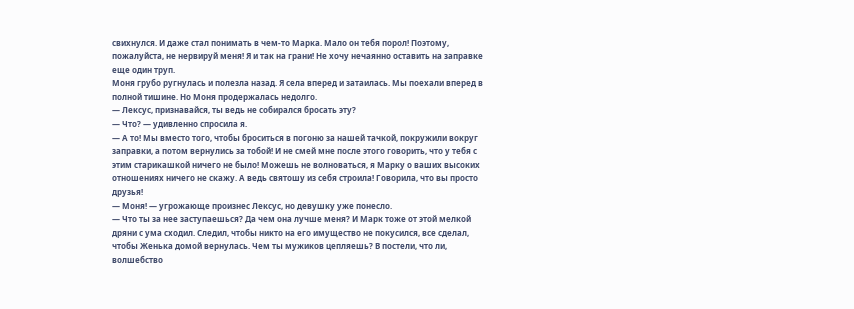свихнулся. И даже стал понимать в чем-то Марка. Мало он тебя порол! Поэтому, пожалуйста, не нервируй меня! Я и так на грани! Не хочу нечаянно оставить на заправке еще один труп.
Моня грубо ругнулась и полезла назад. Я села вперед и затаилась. Мы поехали вперед в полной тишине. Но Моня продержалась недолго.
— Лексус, признавайся, ты ведь не собирался бросать эту?
— Что? — удивленно спросила я.
— А то! Мы вместо того, чтобы броситься в погоню за нашей тачкой, покружили вокруг заправки, а потом вернулись за тобой! И не смей мне после этого говорить, что у тебя с этим старикашкой ничего не было! Можешь не волноваться, я Марку о ваших высоких отношениях ничего не скажу. А ведь святошу из себя строила! Говорила, что вы просто друзья!
— Моня! — угрожающе произнес Лексус, но девушку уже понесло.
— Что ты за нее заступаешься? Да чем она лучше меня? И Марк тоже от этой мелкой дряни с ума сходил. Следил, чтобы никто на его имущество не покусился, все сделал, чтобы Женька домой вернулась. Чем ты мужиков цепляешь? В постели, что ли, волшебство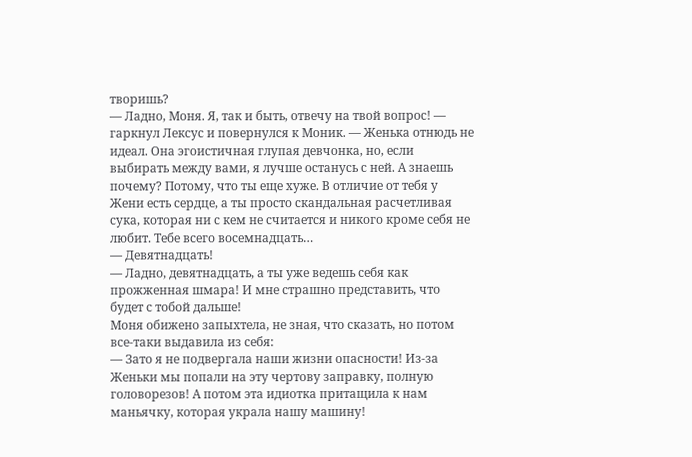творишь?
— Ладно, Моня. Я, так и быть, отвечу на твой вопрос! — гаркнул Лексус и повернулся к Моник. — Женька отнюдь не идеал. Она эгоистичная глупая девчонка, но, если выбирать между вами, я лучше останусь с ней. А знаешь почему? Потому, что ты еще хуже. В отличие от тебя у Жени есть сердце, а ты просто скандальная расчетливая сука, которая ни с кем не считается и никого кроме себя не любит. Тебе всего восемнадцать…
— Девятнадцать!
— Ладно, девятнадцать, а ты уже ведешь себя как прожженная шмара! И мне страшно представить, что будет с тобой дальше!
Моня обижено запыхтела, не зная, что сказать, но потом все-таки выдавила из себя:
— Зато я не подвергала наши жизни опасности! Из-за Женьки мы попали на эту чертову заправку, полную головорезов! А потом эта идиотка притащила к нам маньячку, которая украла нашу машину!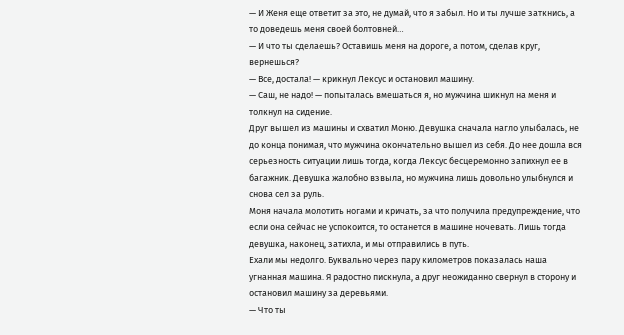— И Женя еще ответит за это, не думай, что я забыл. Но и ты лучше заткнись, а то доведешь меня своей болтовней…
— И что ты сделаешь? Оставишь меня на дороге, а потом, сделав круг, вернешься?
— Все, достала! — крикнул Лексус и остановил машину.
— Саш, не надо! — попыталась вмешаться я, но мужчина шикнул на меня и толкнул на сидение.
Друг вышел из машины и схватил Моню. Девушка сначала нагло улыбалась, не до конца понимая, что мужчина окончательно вышел из себя. До нее дошла вся серьезность ситуации лишь тогда, когда Лексус бесцеремонно запихнул ее в багажник. Девушка жалобно взвыла, но мужчина лишь довольно улыбнулся и снова сел за руль.
Моня начала молотить ногами и кричать, за что получила предупреждение, что если она сейчас не успокоится, то останется в машине ночевать. Лишь тогда девушка, наконец, затихла, и мы отправились в путь.
Ехали мы недолго. Буквально через пару километров показалась наша угнанная машина. Я радостно пискнула, а друг неожиданно свернул в сторону и остановил машину за деревьями.
— Что ты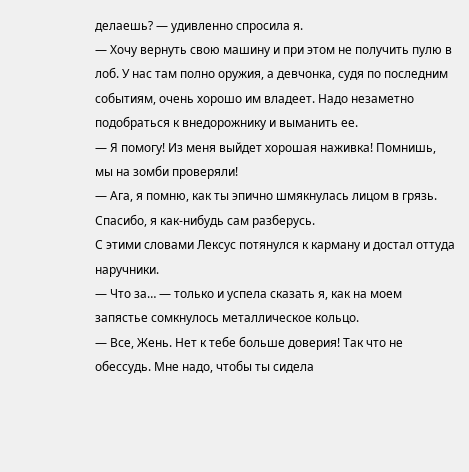делаешь? — удивленно спросила я.
— Хочу вернуть свою машину и при этом не получить пулю в лоб. У нас там полно оружия, а девчонка, судя по последним событиям, очень хорошо им владеет. Надо незаметно подобраться к внедорожнику и выманить ее.
— Я помогу! Из меня выйдет хорошая наживка! Помнишь, мы на зомби проверяли!
— Ага, я помню, как ты эпично шмякнулась лицом в грязь. Спасибо, я как-нибудь сам разберусь.
С этими словами Лексус потянулся к карману и достал оттуда наручники.
— Что за… — только и успела сказать я, как на моем запястье сомкнулось металлическое кольцо.
— Все, Жень. Нет к тебе больше доверия! Так что не обессудь. Мне надо, чтобы ты сидела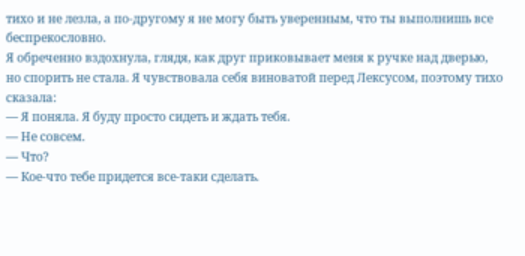тихо и не лезла, а по-другому я не могу быть уверенным, что ты выполнишь все беспрекословно.
Я обреченно вздохнула, глядя, как друг приковывает меня к ручке над дверью, но спорить не стала. Я чувствовала себя виноватой перед Лексусом, поэтому тихо сказала:
— Я поняла. Я буду просто сидеть и ждать тебя.
— Не совсем.
— Что?
— Кое-что тебе придется все-таки сделать.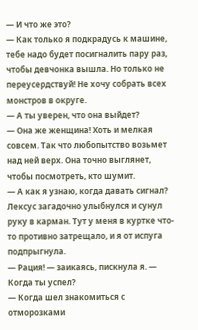— И что же это?
— Как только я подкрадусь к машине, тебе надо будет посигналить пару раз, чтобы девчонка вышла. Но только не переусердствуй! Не хочу собрать всех монстров в округе.
— А ты уверен, что она выйдет?
— Она же женщина! Хоть и мелкая совсем. Так что любопытство возьмет над ней верх. Она точно выглянет, чтобы посмотреть, кто шумит.
— А как я узнаю, когда давать сигнал?
Лексус загадочно улыбнулся и сунул руку в карман. Тут у меня в куртке что-то противно затрещало, и я от испуга подпрыгнула.
— Рация! — заикаясь, пискнула я. — Когда ты успел?
— Когда шел знакомиться с отморозками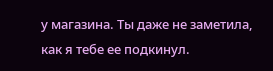у магазина. Ты даже не заметила, как я тебе ее подкинул.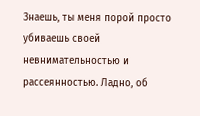Знаешь, ты меня порой просто убиваешь своей невнимательностью и рассеянностью. Ладно, об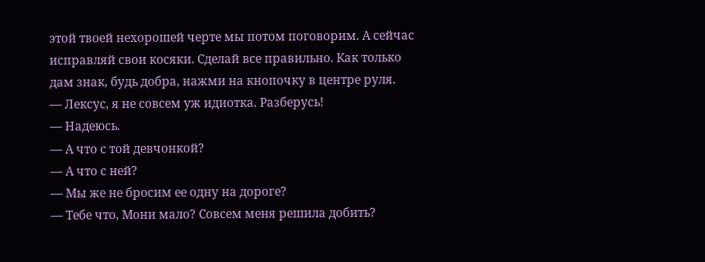этой твоей нехорошей черте мы потом поговорим. А сейчас исправляй свои косяки. Сделай все правильно. Как только дам знак, будь добра, нажми на кнопочку в центре руля.
— Лексус, я не совсем уж идиотка. Разберусь!
— Надеюсь.
— А что с той девчонкой?
— А что с ней?
— Мы же не бросим ее одну на дороге?
— Тебе что, Мони мало? Совсем меня решила добить?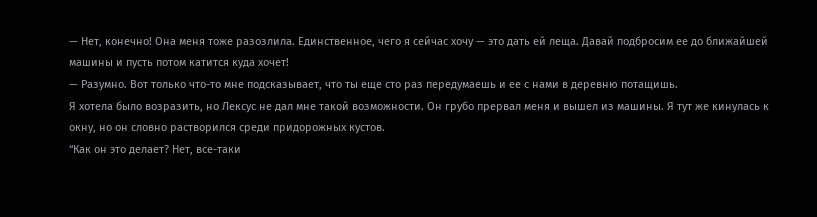— Нет, конечно! Она меня тоже разозлила. Единственное, чего я сейчас хочу — это дать ей леща. Давай подбросим ее до ближайшей машины и пусть потом катится куда хочет!
— Разумно. Вот только что-то мне подсказывает, что ты еще сто раз передумаешь и ее с нами в деревню потащишь.
Я хотела было возразить, но Лексус не дал мне такой возможности. Он грубо прервал меня и вышел из машины. Я тут же кинулась к окну, но он словно растворился среди придорожных кустов.
“Как он это делает? Нет, все-таки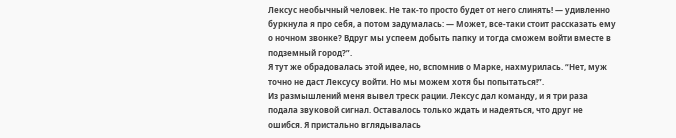Лексус необычный человек. Не так-то просто будет от него слинять! — удивленно буркнула я про себя, а потом задумалась: — Может, все-таки стоит рассказать ему о ночном звонке? Вдруг мы успеем добыть папку и тогда сможем войти вместе в подземный город?”.
Я тут же обрадовалась этой идее, но, вспомнив о Марке, нахмурилась. “Нет, муж точно не даст Лексусу войти. Но мы можем хотя бы попытаться!”.
Из размышлений меня вывел треск рации. Лексус дал команду, и я три раза подала звуковой сигнал. Оставалось только ждать и надеяться, что друг не ошибся. Я пристально вглядывалась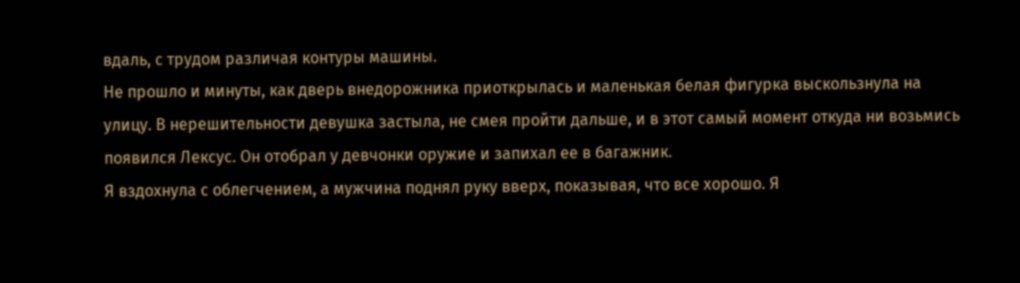вдаль, с трудом различая контуры машины.
Не прошло и минуты, как дверь внедорожника приоткрылась и маленькая белая фигурка выскользнула на улицу. В нерешительности девушка застыла, не смея пройти дальше, и в этот самый момент откуда ни возьмись появился Лексус. Он отобрал у девчонки оружие и запихал ее в багажник.
Я вздохнула с облегчением, а мужчина поднял руку вверх, показывая, что все хорошо. Я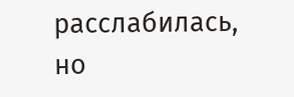расслабилась, но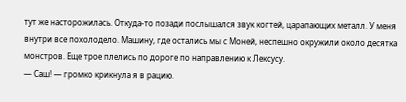тут же насторожилась. Откуда-то позади послышался звук когтей, царапающих металл. У меня внутри все похолодело. Машину, где остались мы с Моней, неспешно окружили около десятка монстров. Еще трое плелись по дороге по направлению к Лексусу.
— Саш! — громко крикнула я в рацию.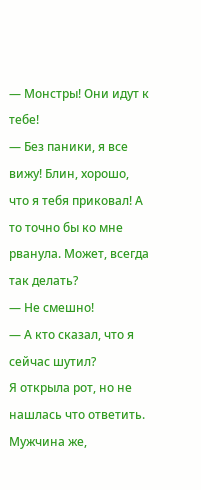— Монстры! Они идут к тебе!
— Без паники, я все вижу! Блин, хорошо, что я тебя приковал! А то точно бы ко мне рванула. Может, всегда так делать?
— Не смешно!
— А кто сказал, что я сейчас шутил?
Я открыла рот, но не нашлась что ответить. Мужчина же,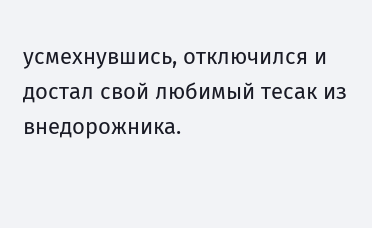усмехнувшись, отключился и достал свой любимый тесак из внедорожника.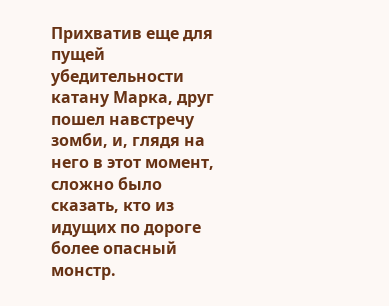Прихватив еще для пущей убедительности катану Марка, друг пошел навстречу зомби, и, глядя на него в этот момент, сложно было сказать, кто из идущих по дороге более опасный монстр.